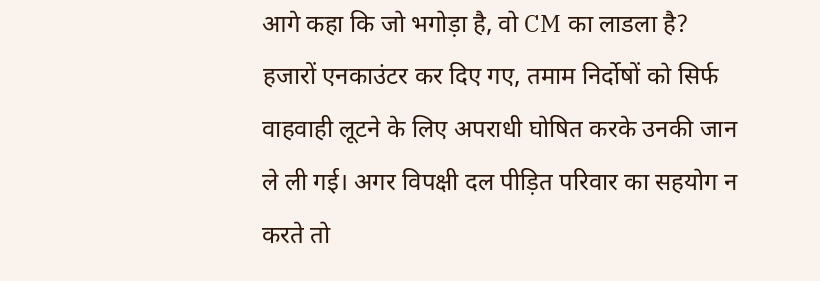आगे कहा कि जो भगोड़ा है, वो CM का लाडला है? हजारों एनकाउंटर कर दिए गए, तमाम निर्दोषों को सिर्फ वाहवाही लूटने के लिए अपराधी घोषित करके उनकी जान ले ली गई। अगर विपक्षी दल पीड़ित परिवार का सहयोग न करते तो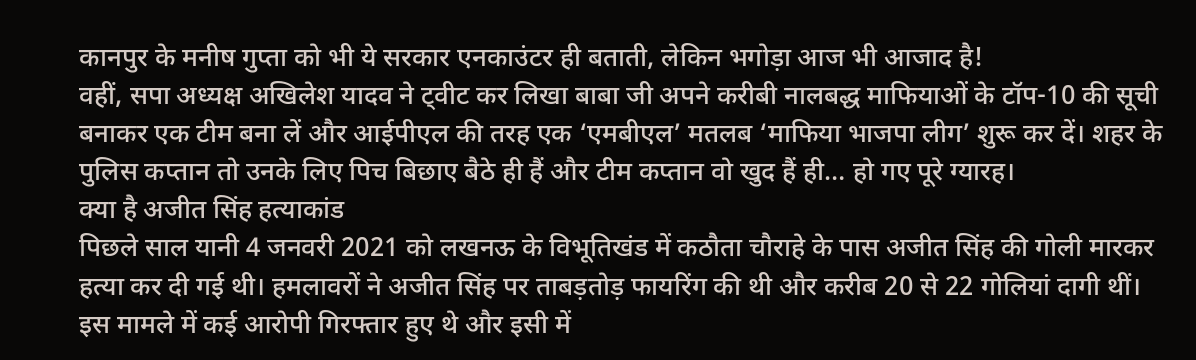कानपुर के मनीष गुप्ता को भी ये सरकार एनकाउंटर ही बताती, लेकिन भगोड़ा आज भी आजाद है!
वहीं, सपा अध्यक्ष अखिलेश यादव ने ट्वीट कर लिखा बाबा जी अपने करीबी नालबद्ध माफियाओं के टॉप-10 की सूची बनाकर एक टीम बना लें और आईपीएल की तरह एक ‘एमबीएल’ मतलब ‘माफिया भाजपा लीग’ शुरू कर दें। शहर के पुलिस कप्तान तो उनके लिए पिच बिछाए बैठे ही हैं और टीम कप्तान वो खुद हैं ही… हो गए पूरे ग्यारह।
क्या है अजीत सिंह हत्याकांड
पिछले साल यानी 4 जनवरी 2021 को लखनऊ के विभूतिखंड में कठौता चौराहे के पास अजीत सिंह की गोली मारकर हत्या कर दी गई थी। हमलावरों ने अजीत सिंह पर ताबड़तोड़ फायरिंग की थी और करीब 20 से 22 गोलियां दागी थीं। इस मामले में कई आरोपी गिरफ्तार हुए थे और इसी में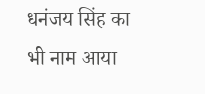धनंजय सिंह का भी नाम आया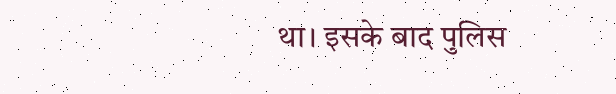था। इसके बाद पुलिस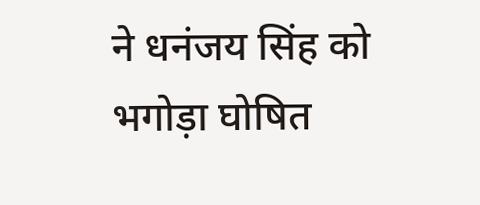ने धनंजय सिंह को भगोड़ा घोषित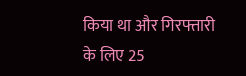किया था और गिरफ्तारी के लिए 25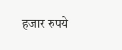हजार रुपये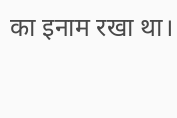का इनाम रखा था।